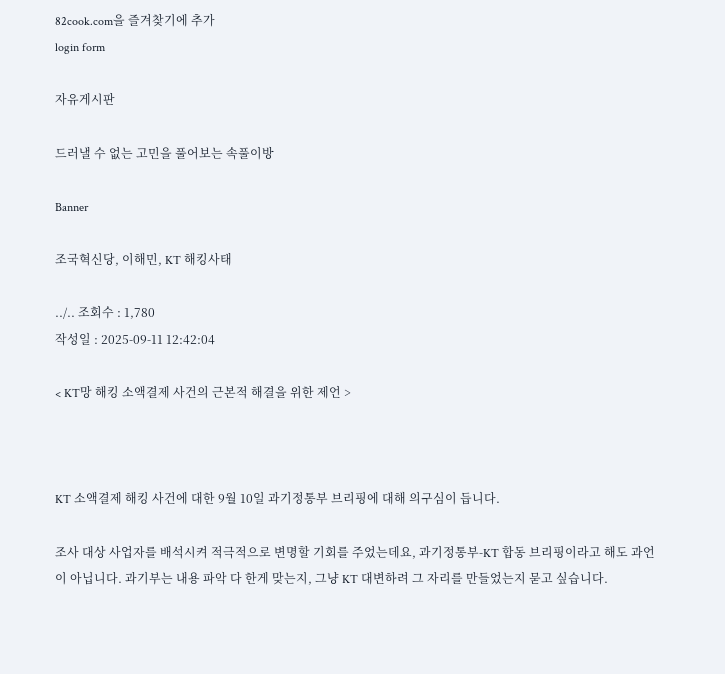82cook.com을 즐겨찾기에 추가
login form

자유게시판

드러낼 수 없는 고민을 풀어보는 속풀이방

Banner

조국혁신당, 이해민, KT 해킹사태

../.. 조회수 : 1,780
작성일 : 2025-09-11 12:42:04

< KT망 해킹 소액결제 사건의 근본적 해결을 위한 제언 >



KT 소액결제 해킹 사건에 대한 9월 10일 과기정통부 브리핑에 대해 의구심이 듭니다.

조사 대상 사업자를 배석시켜 적극적으로 변명할 기회를 주었는데요, 과기정통부-KT 합동 브리핑이라고 해도 과언이 아닙니다. 과기부는 내용 파악 다 한게 맞는지, 그냥 KT 대변하려 그 자리를 만들었는지 묻고 싶습니다.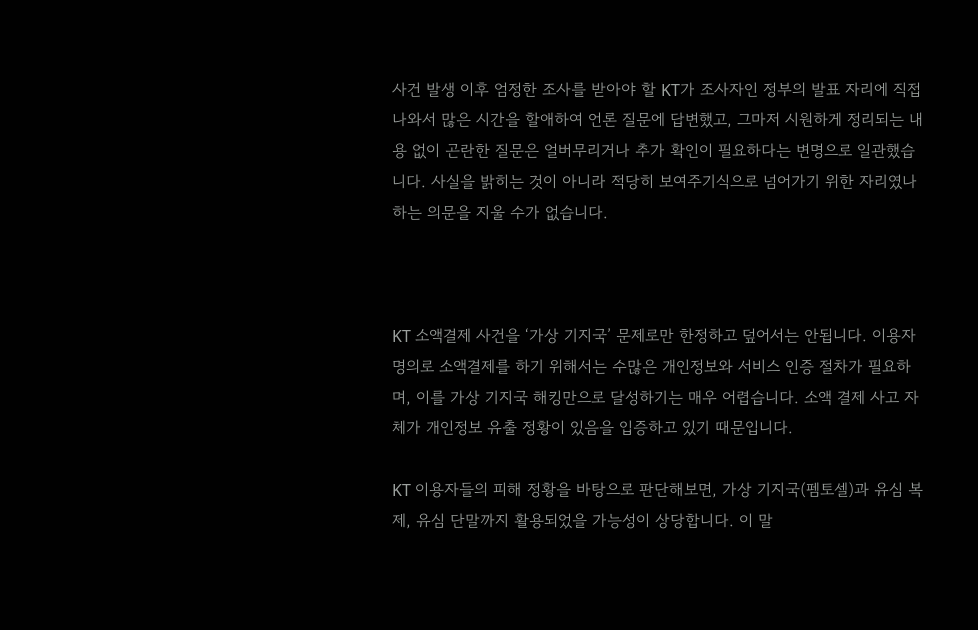사건 발생 이후 엄정한 조사를 받아야 할 KT가 조사자인 정부의 발표 자리에 직접 나와서 많은 시간을 할애하여 언론 질문에 답변했고, 그마저 시원하게 정리되는 내용 없이 곤란한 질문은 얼버무리거나 추가 확인이 필요하다는 변명으로 일관했습니다. 사실을 밝히는 것이 아니라 적당히 보여주기식으로 넘어가기 위한 자리였나 하는 의문을 지울 수가 없습니다.



KT 소액결제 사건을 ‘가상 기지국’ 문제로만 한정하고 덮어서는 안됩니다. 이용자 명의로 소액결제를 하기 위해서는 수많은 개인정보와 서비스 인증 절차가 필요하며, 이를 가상 기지국 해킹만으로 달성하기는 매우 어렵습니다. 소액 결제 사고 자체가 개인정보 유출 정황이 있음을 입증하고 있기 때문입니다.

KT 이용자들의 피해 정황을 바탕으로 판단해보면, 가상 기지국(펨토셀)과 유심 복제, 유심 단말까지 활용되었을 가능성이 상당합니다. 이 말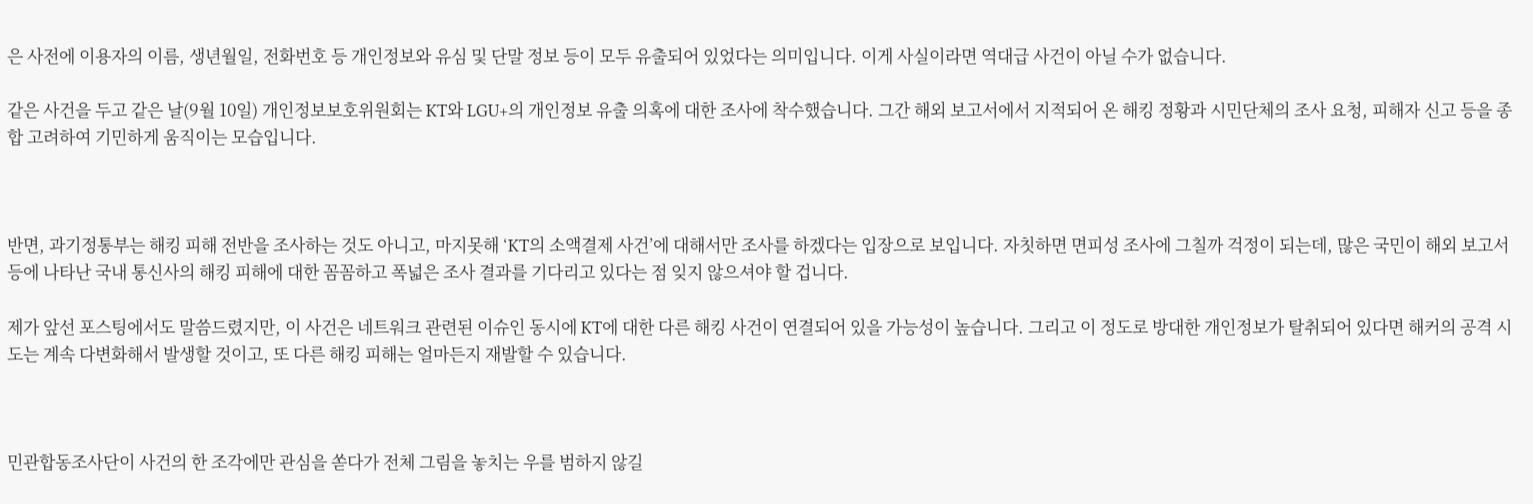은 사전에 이용자의 이름, 생년월일, 전화번호 등 개인정보와 유심 및 단말 정보 등이 모두 유출되어 있었다는 의미입니다. 이게 사실이라면 역대급 사건이 아닐 수가 없습니다.

같은 사건을 두고 같은 날(9월 10일) 개인정보보호위원회는 KT와 LGU+의 개인정보 유출 의혹에 대한 조사에 착수했습니다. 그간 해외 보고서에서 지적되어 온 해킹 정황과 시민단체의 조사 요청, 피해자 신고 등을 종합 고려하여 기민하게 움직이는 모습입니다.



반면, 과기정통부는 해킹 피해 전반을 조사하는 것도 아니고, 마지못해 ‘KT의 소액결제 사건’에 대해서만 조사를 하겠다는 입장으로 보입니다. 자칫하면 면피성 조사에 그칠까 걱정이 되는데, 많은 국민이 해외 보고서 등에 나타난 국내 통신사의 해킹 피해에 대한 꼼꼼하고 폭넓은 조사 결과를 기다리고 있다는 점 잊지 않으셔야 할 겁니다.

제가 앞선 포스팅에서도 말씀드렸지만, 이 사건은 네트워크 관련된 이슈인 동시에 KT에 대한 다른 해킹 사건이 연결되어 있을 가능성이 높습니다. 그리고 이 정도로 방대한 개인정보가 탈취되어 있다면 해커의 공격 시도는 계속 다변화해서 발생할 것이고, 또 다른 해킹 피해는 얼마든지 재발할 수 있습니다.



민관합동조사단이 사건의 한 조각에만 관심을 쏟다가 전체 그림을 놓치는 우를 범하지 않길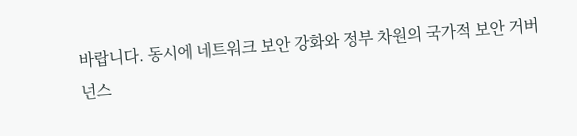바랍니다. 동시에 네트워크 보안 강화와 정부 차원의 국가적 보안 거버넌스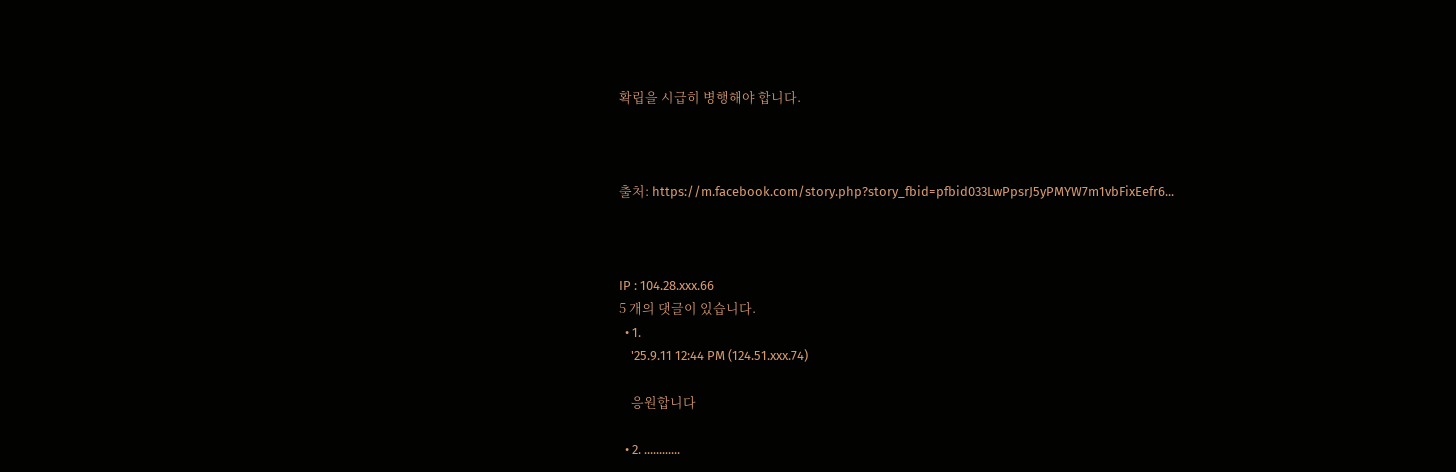확립을 시급히 병행해야 합니다.



출처: https://m.facebook.com/story.php?story_fbid=pfbid033LwPpsrJ5yPMYW7m1vbFixEefr6...



IP : 104.28.xxx.66
5 개의 댓글이 있습니다.
  • 1.
    '25.9.11 12:44 PM (124.51.xxx.74)

    응원합니다

  • 2. ............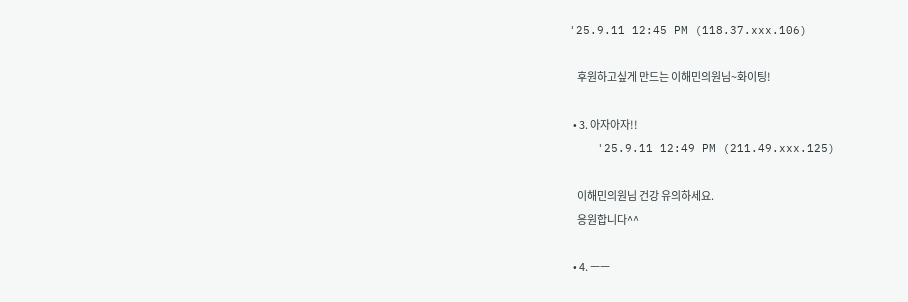'25.9.11 12:45 PM (118.37.xxx.106)

    후원하고싶게 만드는 이해민의원님~화이팅!

  • 3. 아자아자!!
    '25.9.11 12:49 PM (211.49.xxx.125)

    이해민의원님 건강 유의하세요.
    응원합니다^^

  • 4. ㅡㅡ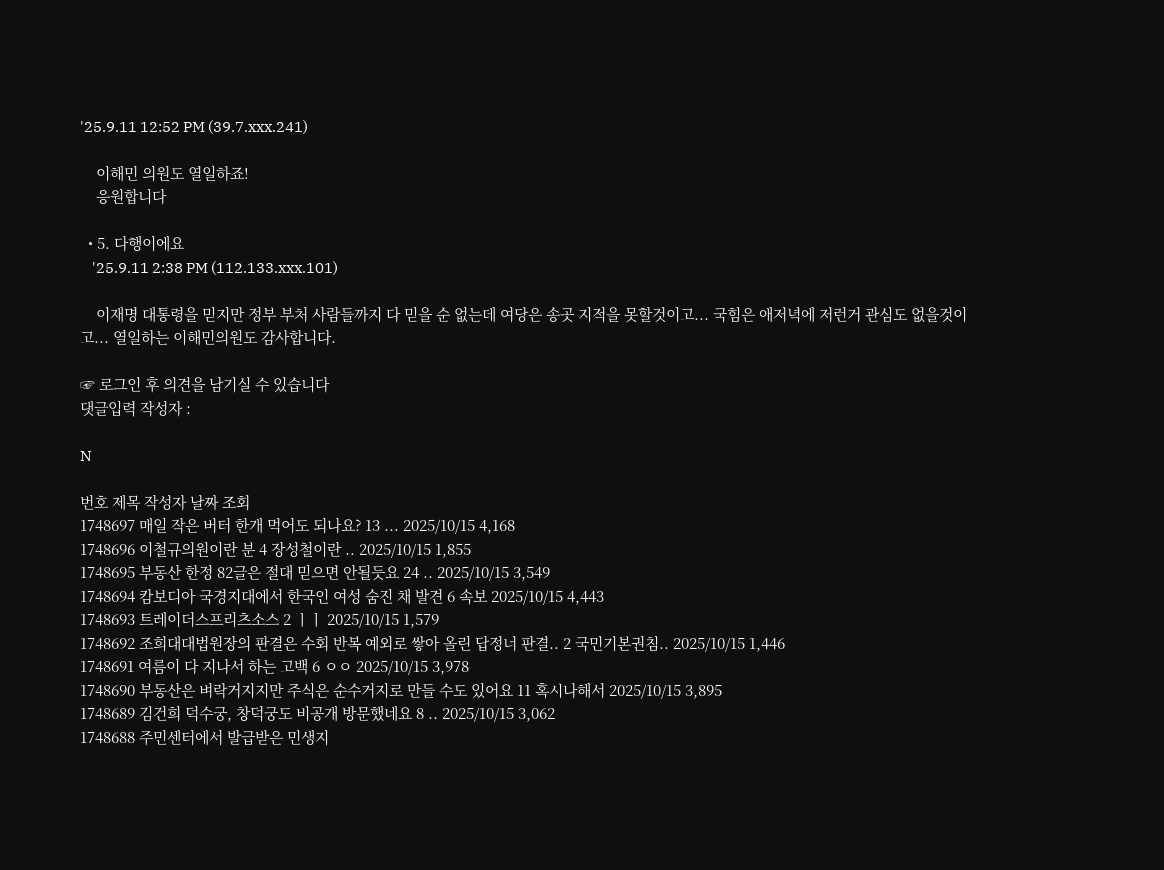'25.9.11 12:52 PM (39.7.xxx.241)

    이해민 의원도 열일하죠!
    응원합니다

  • 5. 다행이에요
    '25.9.11 2:38 PM (112.133.xxx.101)

    이재명 대통령을 믿지만 정부 부처 사람들까지 다 믿을 순 없는데 여당은 송곳 지적을 못할것이고... 국힘은 애저녁에 저런거 관심도 없을것이고... 열일하는 이해민의원도 감사합니다.

☞ 로그인 후 의견을 남기실 수 있습니다
댓글입력 작성자 :

N

번호 제목 작성자 날짜 조회
1748697 매일 작은 버터 한개 먹어도 되나요? 13 ... 2025/10/15 4,168
1748696 이철규의원이란 분 4 장성철이란 .. 2025/10/15 1,855
1748695 부동산 한정 82글은 절대 믿으면 안될듯요 24 .. 2025/10/15 3,549
1748694 캄보디아 국경지대에서 한국인 여성 숨진 채 발견 6 속보 2025/10/15 4,443
1748693 트레이더스프리츠소스 2 ㅣㅣ 2025/10/15 1,579
1748692 조희대대법원장의 판결은 수회 반복 예외로 쌓아 올린 답정너 판결.. 2 국민기본권침.. 2025/10/15 1,446
1748691 여름이 다 지나서 하는 고백 6 ㅇㅇ 2025/10/15 3,978
1748690 부동산은 벼락거지지만 주식은 순수거지로 만들 수도 있어요 11 혹시나해서 2025/10/15 3,895
1748689 김건희 덕수궁, 창덕궁도 비공개 방문했네요 8 .. 2025/10/15 3,062
1748688 주민센터에서 발급받은 민생지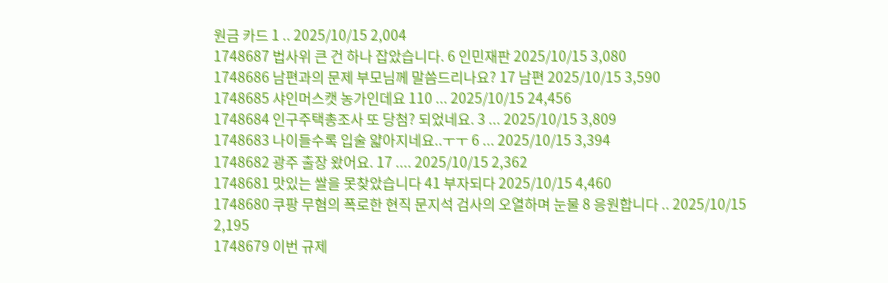원금 카드 1 .. 2025/10/15 2,004
1748687 법사위 큰 건 하나 잡았습니다. 6 인민재판 2025/10/15 3,080
1748686 남편과의 문제 부모님께 말씀드리나요? 17 남편 2025/10/15 3,590
1748685 샤인머스캣 농가인데요 110 ... 2025/10/15 24,456
1748684 인구주택총조사 또 당첨? 되었네요. 3 ... 2025/10/15 3,809
1748683 나이들수록 입술 얇아지네요..ㅜㅜ 6 ... 2025/10/15 3,394
1748682 광주 출장 왔어요. 17 .... 2025/10/15 2,362
1748681 맛있는 쌀을 못찾았습니다 41 부자되다 2025/10/15 4,460
1748680 쿠팡 무혐의 폭로한 현직 문지석 검사의 오열하며 눈물 8 응원합니다 .. 2025/10/15 2,195
1748679 이번 규제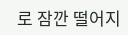로 잠깐 떨어지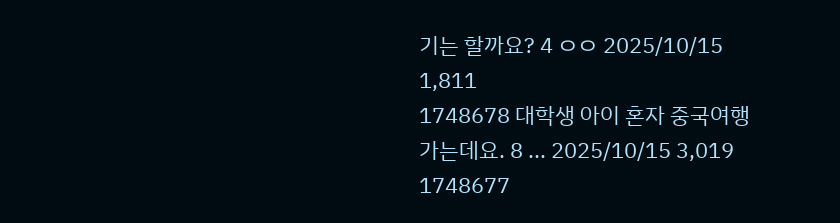기는 할까요? 4 ㅇㅇ 2025/10/15 1,811
1748678 대학생 아이 혼자 중국여행가는데요. 8 ... 2025/10/15 3,019
1748677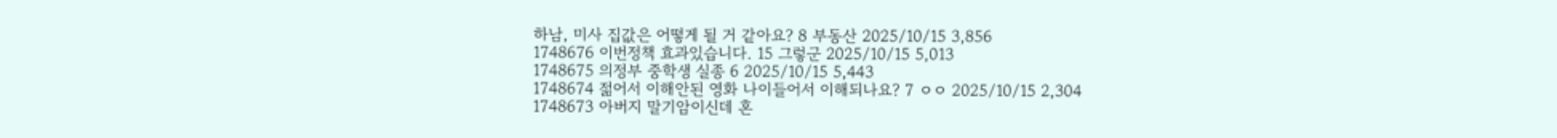하남, 미사 집값은 어떻게 될 거 같아요? 8 부동산 2025/10/15 3,856
1748676 이번정책 효과있습니다. 15 그렇군 2025/10/15 5,013
1748675 의정부 중학생 실종 6 2025/10/15 5,443
1748674 젊어서 이해안된 영화 나이들어서 이해되나요? 7 ㅇㅇ 2025/10/15 2,304
1748673 아버지 말기암이신데 혼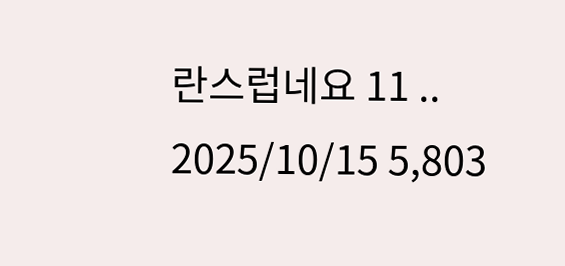란스럽네요 11 .. 2025/10/15 5,803